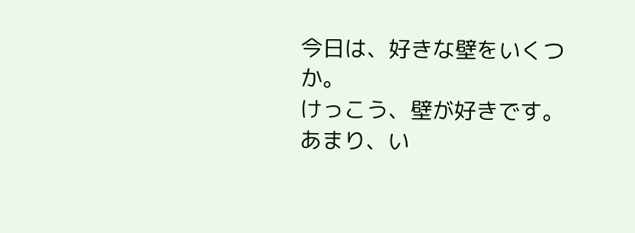今日は、好きな壁をいくつか。
けっこう、壁が好きです。
あまり、い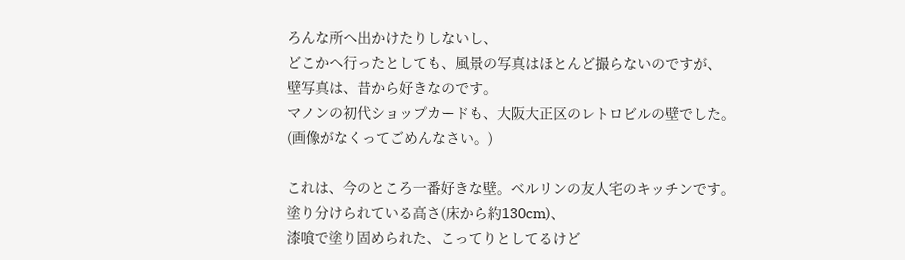ろんな所へ出かけたりしないし、
どこかへ行ったとしても、風景の写真はほとんど撮らないのですが、
壁写真は、昔から好きなのです。
マノンの初代ショップカードも、大阪大正区のレトロビルの壁でした。
(画像がなくってごめんなさい。)

これは、今のところ一番好きな壁。ベルリンの友人宅のキッチンです。
塗り分けられている高さ(床から約130cm)、
漆喰で塗り固められた、こってりとしてるけど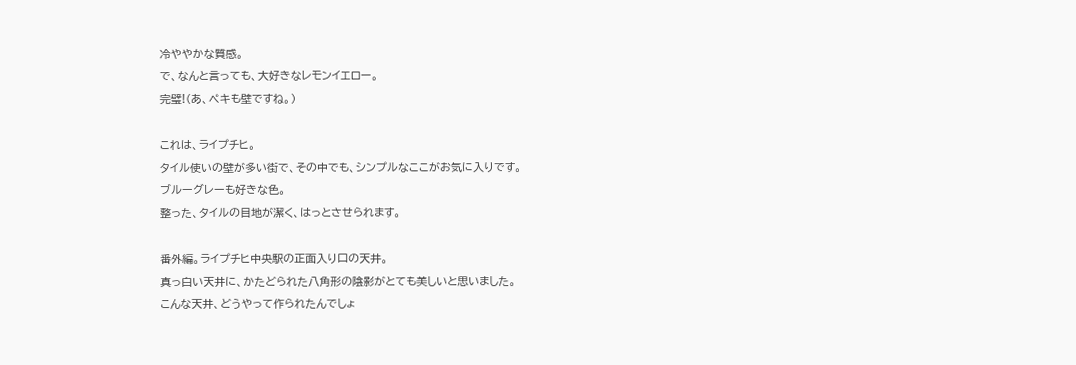冷ややかな質感。
で、なんと言っても、大好きなレモンイエロー。
完璧!(あ、ペキも壁ですね。)

これは、ライプチヒ。
タイル使いの壁が多い街で、その中でも、シンプルなここがお気に入りです。
ブルーグレーも好きな色。
整った、タイルの目地が潔く、はっとさせられます。

番外編。ライプチヒ中央駅の正面入り口の天井。
真っ白い天井に、かたどられた八角形の陰影がとても美しいと思いました。
こんな天井、どうやって作られたんでしょ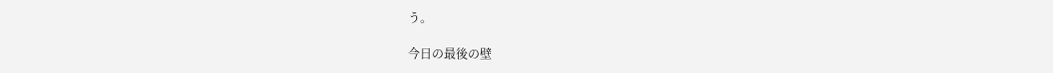う。

今日の最後の壁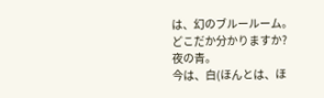は、幻のブルールーム。
どこだか分かりますか?
夜の青。
今は、白(ほんとは、ほ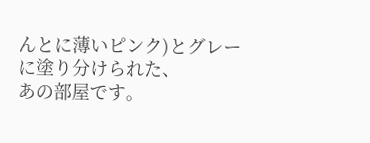んとに薄いピンク)とグレーに塗り分けられた、
あの部屋です。